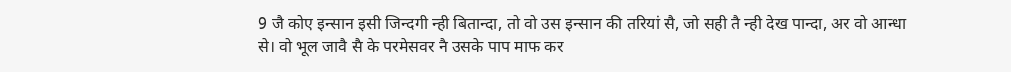9 जै कोए इन्सान इसी जिन्दगी न्ही बितान्दा, तो वो उस इन्सान की तरियां सै, जो सही तै न्ही देख पान्दा, अर वो आन्धा से। वो भूल जावै सै के परमेसवर नै उसके पाप माफ कर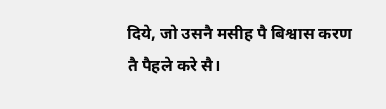दिये, जो उसनै मसीह पै बिश्वास करण तै पैहले करे सै।